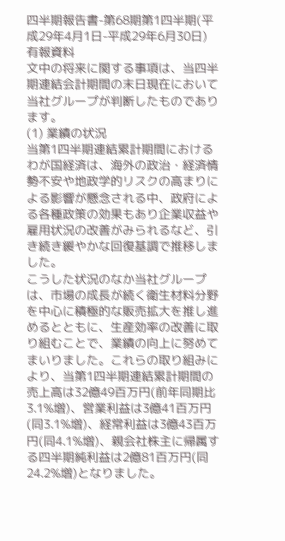四半期報告書-第68期第1四半期(平成29年4月1日-平成29年6月30日)
有報資料
文中の将来に関する事項は、当四半期連結会計期間の末日現在において当社グループが判断したものであります。
(1) 業績の状況
当第1四半期連結累計期間におけるわが国経済は、海外の政治・経済情勢不安や地政学的リスクの高まりによる影響が懸念される中、政府による各種政策の効果もあり企業収益や雇用状況の改善がみられるなど、引き続き緩やかな回復基調で推移しました。
こうした状況のなか当社グループは、市場の成長が続く衛生材料分野を中心に積極的な販売拡大を推し進めるとともに、生産効率の改善に取り組むことで、業績の向上に努めてまいりました。これらの取り組みにより、当第1四半期連結累計期間の売上高は32億49百万円(前年同期比3.1%増)、営業利益は3億41百万円(同3.1%増)、経常利益は3億43百万円(同4.1%増)、親会社株主に帰属する四半期純利益は2億81百万円(同24.2%増)となりました。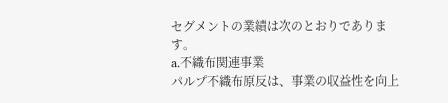セグメントの業績は次のとおりであります。
a.不織布関連事業
パルプ不織布原反は、事業の収益性を向上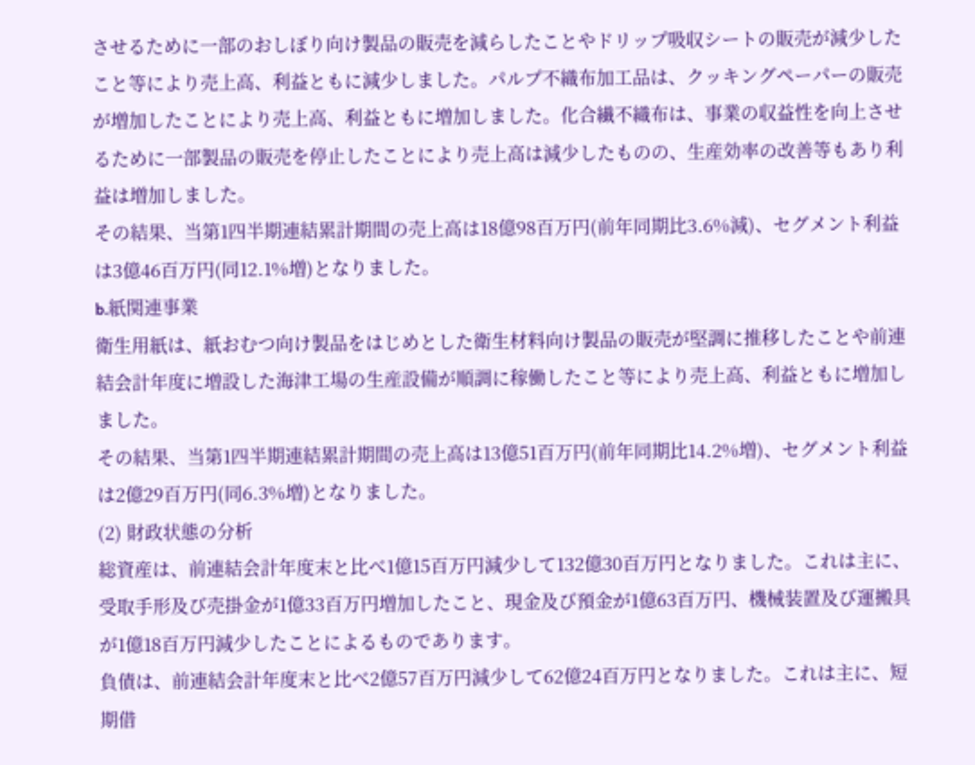させるために一部のおしぼり向け製品の販売を減らしたことやドリップ吸収シートの販売が減少したこと等により売上高、利益ともに減少しました。パルプ不織布加工品は、クッキングペーパーの販売が増加したことにより売上高、利益ともに増加しました。化合繊不織布は、事業の収益性を向上させるために一部製品の販売を停止したことにより売上高は減少したものの、生産効率の改善等もあり利益は増加しました。
その結果、当第1四半期連結累計期間の売上高は18億98百万円(前年同期比3.6%減)、セグメント利益は3億46百万円(同12.1%増)となりました。
b.紙関連事業
衛生用紙は、紙おむつ向け製品をはじめとした衛生材料向け製品の販売が堅調に推移したことや前連結会計年度に増設した海津工場の生産設備が順調に稼働したこと等により売上高、利益ともに増加しました。
その結果、当第1四半期連結累計期間の売上高は13億51百万円(前年同期比14.2%増)、セグメント利益は2億29百万円(同6.3%増)となりました。
(2) 財政状態の分析
総資産は、前連結会計年度末と比べ1億15百万円減少して132億30百万円となりました。これは主に、受取手形及び売掛金が1億33百万円増加したこと、現金及び預金が1億63百万円、機械装置及び運搬具が1億18百万円減少したことによるものであります。
負債は、前連結会計年度末と比べ2億57百万円減少して62億24百万円となりました。これは主に、短期借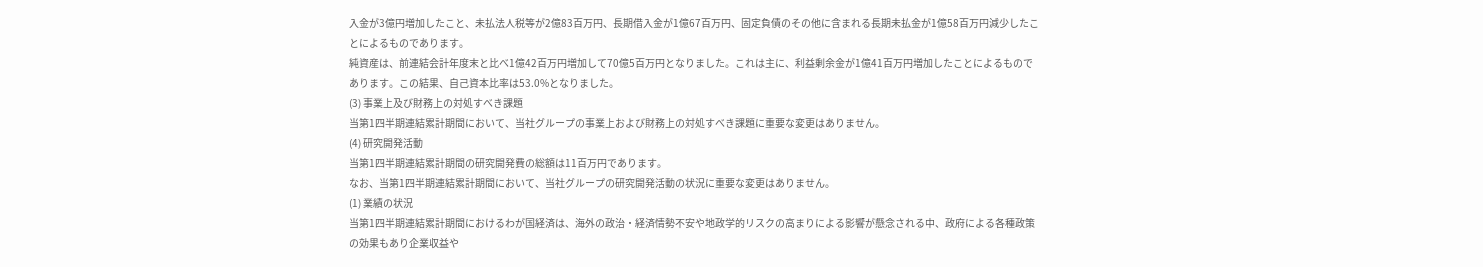入金が3億円増加したこと、未払法人税等が2億83百万円、長期借入金が1億67百万円、固定負債のその他に含まれる長期未払金が1億58百万円減少したことによるものであります。
純資産は、前連結会計年度末と比べ1億42百万円増加して70億5百万円となりました。これは主に、利益剰余金が1億41百万円増加したことによるものであります。この結果、自己資本比率は53.0%となりました。
(3) 事業上及び財務上の対処すべき課題
当第1四半期連結累計期間において、当社グループの事業上および財務上の対処すべき課題に重要な変更はありません。
(4) 研究開発活動
当第1四半期連結累計期間の研究開発費の総額は11百万円であります。
なお、当第1四半期連結累計期間において、当社グループの研究開発活動の状況に重要な変更はありません。
(1) 業績の状況
当第1四半期連結累計期間におけるわが国経済は、海外の政治・経済情勢不安や地政学的リスクの高まりによる影響が懸念される中、政府による各種政策の効果もあり企業収益や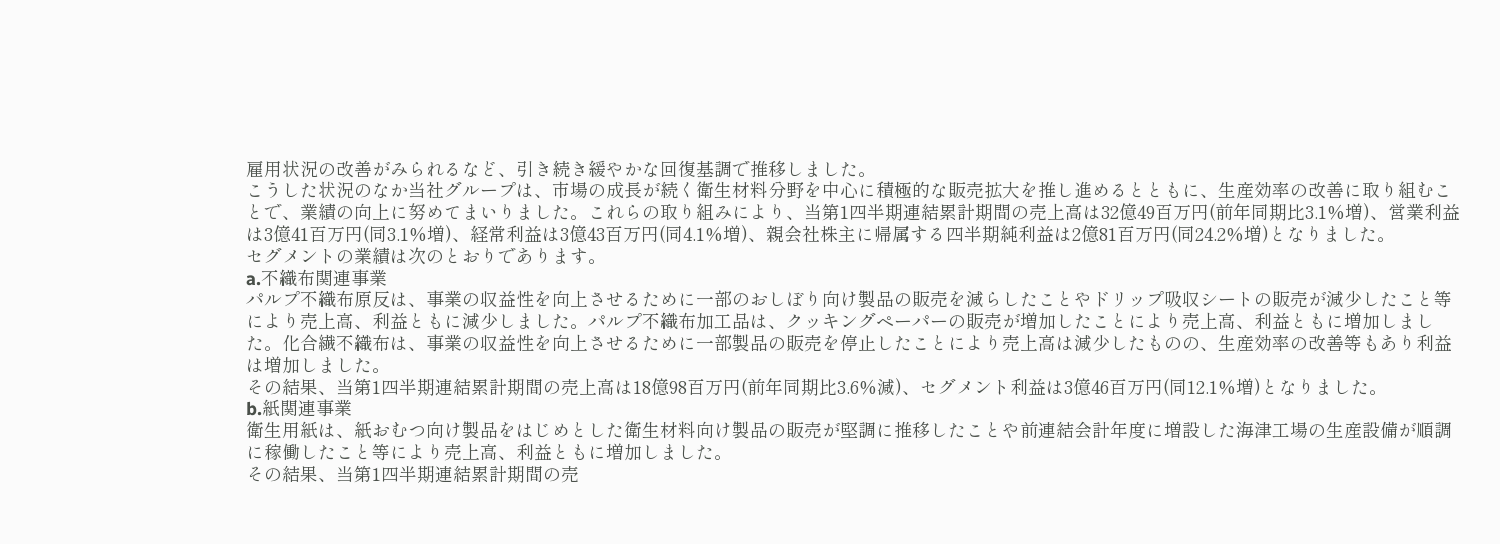雇用状況の改善がみられるなど、引き続き緩やかな回復基調で推移しました。
こうした状況のなか当社グループは、市場の成長が続く衛生材料分野を中心に積極的な販売拡大を推し進めるとともに、生産効率の改善に取り組むことで、業績の向上に努めてまいりました。これらの取り組みにより、当第1四半期連結累計期間の売上高は32億49百万円(前年同期比3.1%増)、営業利益は3億41百万円(同3.1%増)、経常利益は3億43百万円(同4.1%増)、親会社株主に帰属する四半期純利益は2億81百万円(同24.2%増)となりました。
セグメントの業績は次のとおりであります。
a.不織布関連事業
パルプ不織布原反は、事業の収益性を向上させるために一部のおしぼり向け製品の販売を減らしたことやドリップ吸収シートの販売が減少したこと等により売上高、利益ともに減少しました。パルプ不織布加工品は、クッキングペーパーの販売が増加したことにより売上高、利益ともに増加しました。化合繊不織布は、事業の収益性を向上させるために一部製品の販売を停止したことにより売上高は減少したものの、生産効率の改善等もあり利益は増加しました。
その結果、当第1四半期連結累計期間の売上高は18億98百万円(前年同期比3.6%減)、セグメント利益は3億46百万円(同12.1%増)となりました。
b.紙関連事業
衛生用紙は、紙おむつ向け製品をはじめとした衛生材料向け製品の販売が堅調に推移したことや前連結会計年度に増設した海津工場の生産設備が順調に稼働したこと等により売上高、利益ともに増加しました。
その結果、当第1四半期連結累計期間の売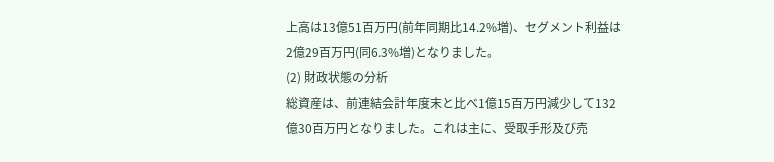上高は13億51百万円(前年同期比14.2%増)、セグメント利益は2億29百万円(同6.3%増)となりました。
(2) 財政状態の分析
総資産は、前連結会計年度末と比べ1億15百万円減少して132億30百万円となりました。これは主に、受取手形及び売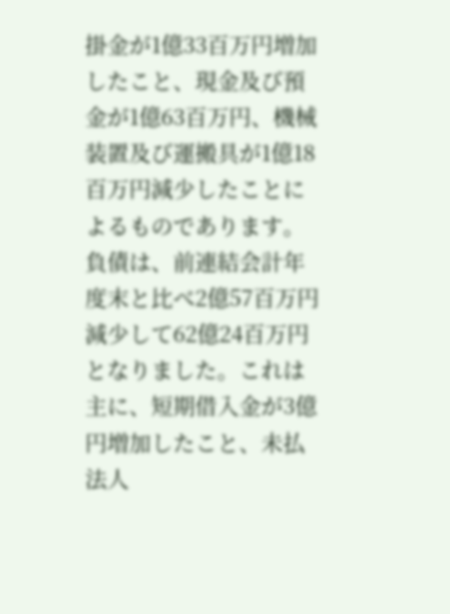掛金が1億33百万円増加したこと、現金及び預金が1億63百万円、機械装置及び運搬具が1億18百万円減少したことによるものであります。
負債は、前連結会計年度末と比べ2億57百万円減少して62億24百万円となりました。これは主に、短期借入金が3億円増加したこと、未払法人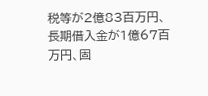税等が2億83百万円、長期借入金が1億67百万円、固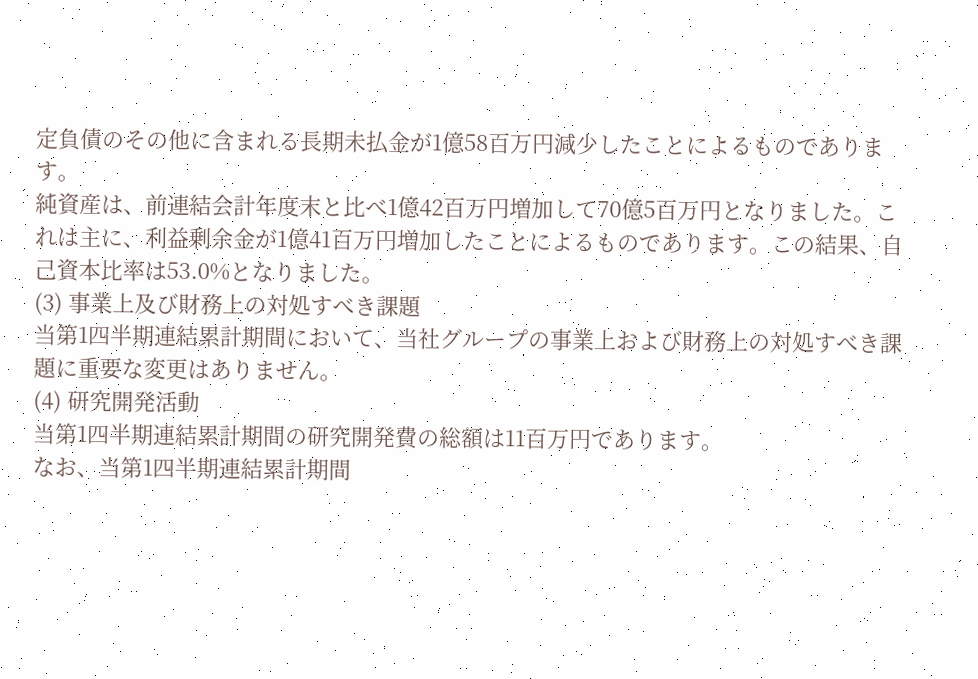定負債のその他に含まれる長期未払金が1億58百万円減少したことによるものであります。
純資産は、前連結会計年度末と比べ1億42百万円増加して70億5百万円となりました。これは主に、利益剰余金が1億41百万円増加したことによるものであります。この結果、自己資本比率は53.0%となりました。
(3) 事業上及び財務上の対処すべき課題
当第1四半期連結累計期間において、当社グループの事業上および財務上の対処すべき課題に重要な変更はありません。
(4) 研究開発活動
当第1四半期連結累計期間の研究開発費の総額は11百万円であります。
なお、当第1四半期連結累計期間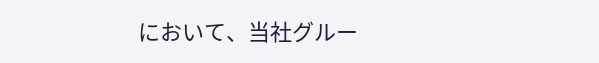において、当社グルー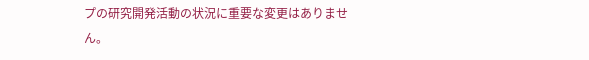プの研究開発活動の状況に重要な変更はありません。